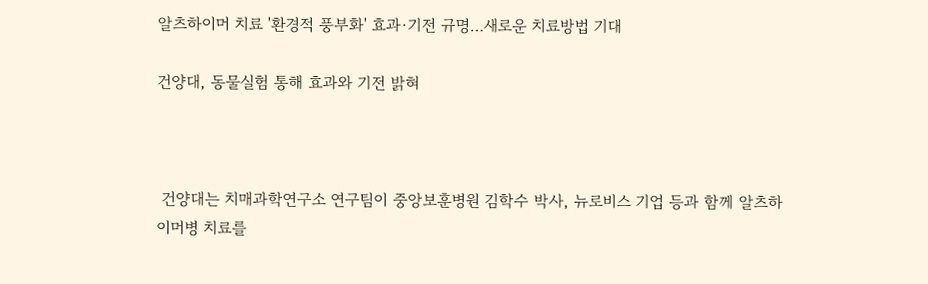알츠하이머 치료 '환경적 풍부화' 효과·기전 규명…새로운 치료방법 기대

건양대, 동물실험 통해 효과와 기전 밝혀



 건양대는 치매과학연구소 연구팀이 중앙보훈병원 김학수 박사, 뉴로비스 기업 등과 함께 알츠하이머병 치료를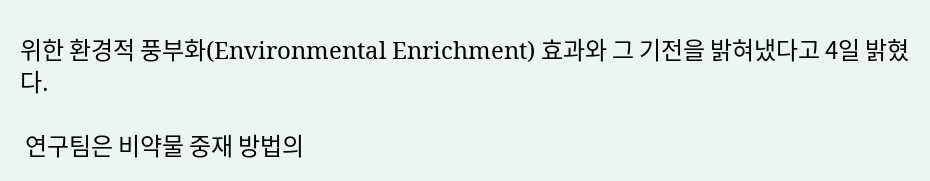위한 환경적 풍부화(Environmental Enrichment) 효과와 그 기전을 밝혀냈다고 4일 밝혔다.

 연구팀은 비약물 중재 방법의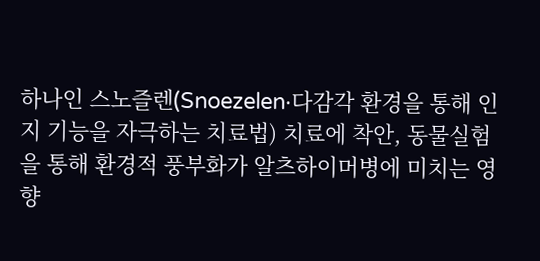하나인 스노즐렌(Snoezelen·다감각 환경을 통해 인지 기능을 자극하는 치료법) 치료에 착안, 동물실험을 통해 환경적 풍부화가 알츠하이머병에 미치는 영향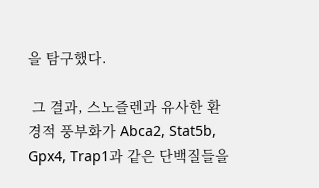을 탐구했다.

 그 결과, 스노즐렌과 유사한 환경적 풍부화가 Abca2, Stat5b, Gpx4, Trap1과 같은 단백질들을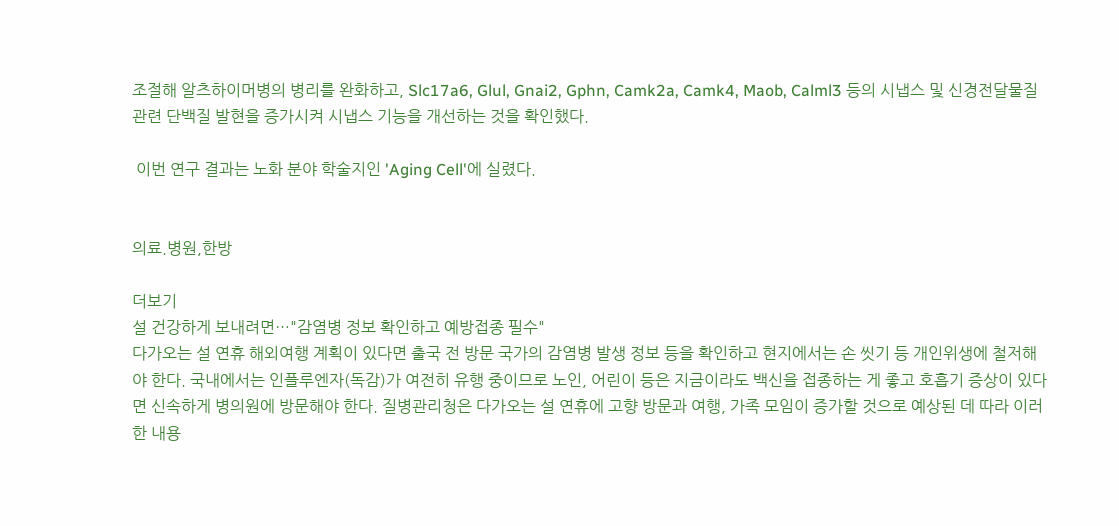조절해 알츠하이머병의 병리를 완화하고, Slc17a6, Glul, Gnai2, Gphn, Camk2a, Camk4, Maob, Calml3 등의 시냅스 및 신경전달물질 관련 단백질 발현을 증가시켜 시냅스 기능을 개선하는 것을 확인했다.

 이번 연구 결과는 노화 분야 학술지인 'Aging Cell'에 실렸다.


의료.병원,한방

더보기
설 건강하게 보내려면…"감염병 정보 확인하고 예방접종 필수"
다가오는 설 연휴 해외여행 계획이 있다면 출국 전 방문 국가의 감염병 발생 정보 등을 확인하고 현지에서는 손 씻기 등 개인위생에 철저해야 한다. 국내에서는 인플루엔자(독감)가 여전히 유행 중이므로 노인, 어린이 등은 지금이라도 백신을 접종하는 게 좋고 호흡기 증상이 있다면 신속하게 병의원에 방문해야 한다. 질병관리청은 다가오는 설 연휴에 고향 방문과 여행, 가족 모임이 증가할 것으로 예상된 데 따라 이러한 내용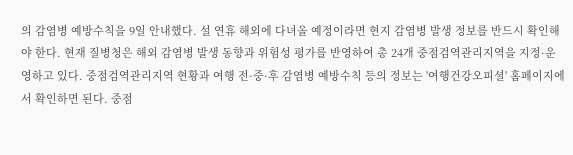의 감염병 예방수칙을 9일 안내했다. 설 연휴 해외에 다녀올 예정이라면 현지 감염병 발생 정보를 반드시 확인해야 한다. 현재 질병청은 해외 감염병 발생 동향과 위험성 평가를 반영하여 총 24개 중점검역관리지역을 지정·운영하고 있다. 중점검역관리지역 현황과 여행 전·중·후 감염병 예방수칙 등의 정보는 '여행건강오피셜' 홈페이지에서 확인하면 된다. 중점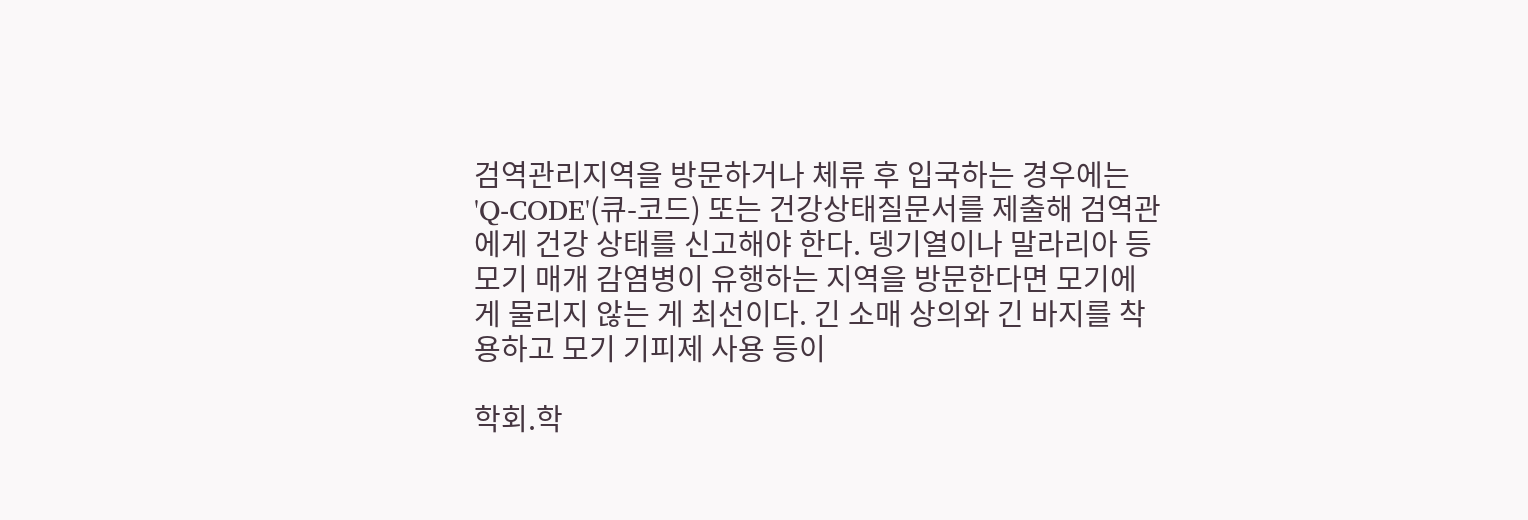검역관리지역을 방문하거나 체류 후 입국하는 경우에는 'Q-CODE'(큐-코드) 또는 건강상태질문서를 제출해 검역관에게 건강 상태를 신고해야 한다. 뎅기열이나 말라리아 등 모기 매개 감염병이 유행하는 지역을 방문한다면 모기에게 물리지 않는 게 최선이다. 긴 소매 상의와 긴 바지를 착용하고 모기 기피제 사용 등이

학회.학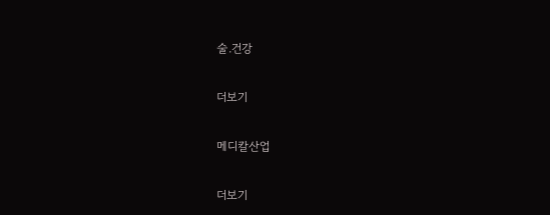술.건강

더보기

메디칼산업

더보기